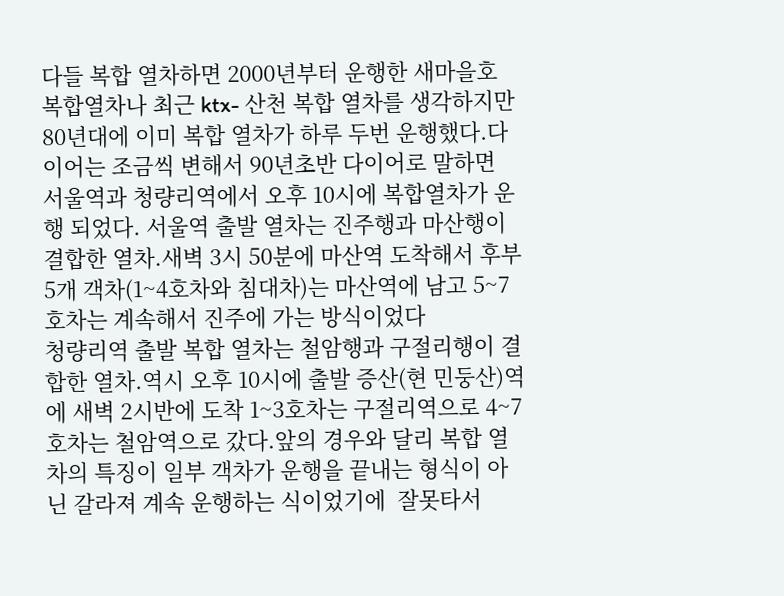다들 복합 열차하면 2000년부터 운행한 새마을호 복합열차나 최근 ktx- 산천 복합 열차를 생각하지만 80년대에 이미 복합 열차가 하루 두번 운행했다.다이어는 조금씩 변해서 90년초반 다이어로 말하면  서울역과 청량리역에서 오후 10시에 복합열차가 운행 되었다. 서울역 출발 열차는 진주행과 마산행이 결합한 열차.새벽 3시 50분에 마산역 도착해서 후부 5개 객차(1~4호차와 침대차)는 마산역에 남고 5~7호차는 계속해서 진주에 가는 방식이었다
청량리역 출발 복합 열차는 철암행과 구절리행이 결합한 열차.역시 오후 10시에 출발 증산(현 민둥산)역에 새벽 2시반에 도착 1~3호차는 구절리역으로 4~7호차는 철암역으로 갔다.앞의 경우와 달리 복합 열차의 특징이 일부 객차가 운행을 끝내는 형식이 아닌 갈라져 계속 운행하는 식이었기에  잘못타서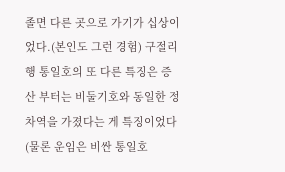졸면 다른 곳으로 가기가 십상이었다.(본인도 그런 경험) 구절리행 통일호의 또 다른 특징은 증산 부터는 비둘기호와 동일한 정차역을 가졌다는 게 특징이었다(물론 운임은 비싼 통일호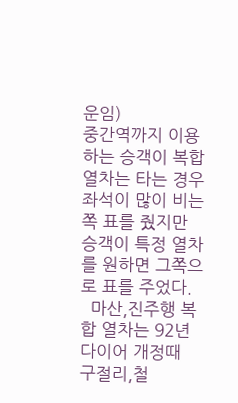운임)
중간역까지 이용하는 승객이 복합열차는 타는 경우 좌석이 많이 비는 쪽 표를 줬지만 승객이 특정 열차를 원하면 그쪽으로 표를 주었다.
  마산,진주행 복합 열차는 92년 다이어 개정때  구절리,철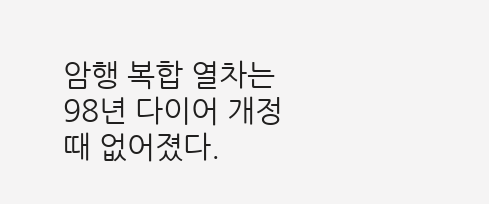암행 복합 열차는 98년 다이어 개정때 없어졌다.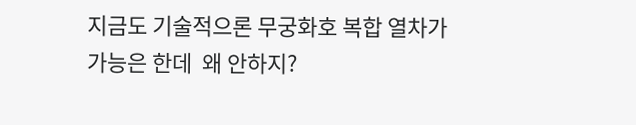지금도 기술적으론 무궁화호 복합 열차가 가능은 한데  왜 안하지?